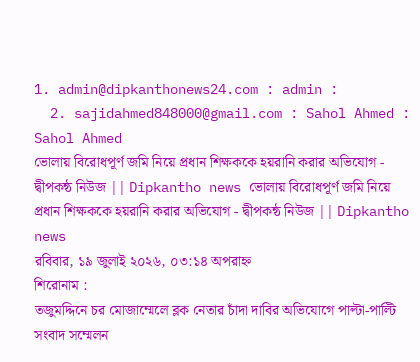1. admin@dipkanthonews24.com : admin :
  2. sajidahmed848000@gmail.com : Sahol Ahmed : Sahol Ahmed
ভোলায় বিরোধপূর্ণ জমি নিয়ে প্রধান শিক্ষককে হয়রানি করার অভিযোগ - দ্বীপকন্ঠ নিউজ || Dipkantho news ভোলায় বিরোধপূর্ণ জমি নিয়ে প্রধান শিক্ষককে হয়রানি করার অভিযোগ - দ্বীপকন্ঠ নিউজ || Dipkantho news
রবিবার, ১৯ জুলাই ২০২৬, ০৩:১৪ অপরাহ্ন
শিরোনাম :
তজুমদ্দিনে চর মোজাম্মেলে ব্লক নেতার চাঁদা দাবির অভিযোগে পাল্টা-পাল্টি সংবাদ সম্মেলন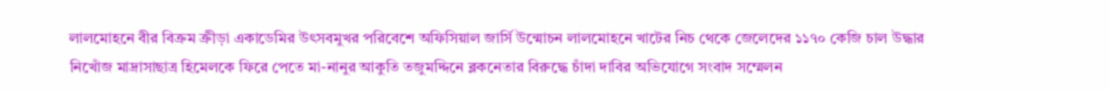লালমোহনে বীর বিক্রম ক্রীড়া একাডেমির উৎসবমুখর পরিবেশে অফিসিয়াল জার্সি উন্মোচন লালমোহনে খাটের নিচ থেকে জেলেদের ১১৭০ কেজি চাল উদ্ধার নিখোঁজ মাদ্রাসাছাত্র হিমেলকে ফিরে পেতে মা-নানুর আকুতি তজুমদ্দিনে ব্লকনেতার বিরুদ্ধে চাঁদা দাবির অভিযোগে সংবাদ সম্মেলন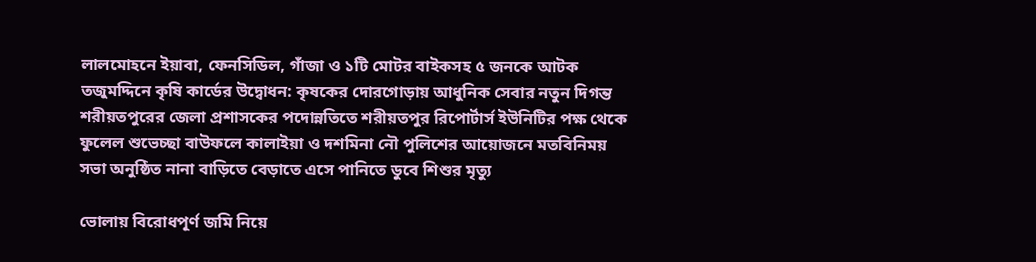লালমোহনে ইয়াবা, ফেনসিডিল, গাঁজা ও ১টি মোটর বাইকসহ ৫ জনকে আটক তজুমদ্দিনে কৃষি কার্ডের উদ্বোধন: কৃষকের দোরগোড়ায় আধুনিক সেবার নতুন দিগন্ত শরীয়তপুরের জেলা প্রশাসকের পদোন্নতিতে শরীয়তপুর রিপোর্টার্স ইউনিটির পক্ষ থেকে ফুলেল শুভেচ্ছা বাউফলে কালাইয়া ও দশমিনা নৌ পুলিশের আয়োজনে মতবিনিময় সভা অনুষ্ঠিত নানা বাড়িতে বেড়াতে এসে পানিতে ডুবে শিশুর মৃত্যু

ভোলায় বিরোধপূর্ণ জমি নিয়ে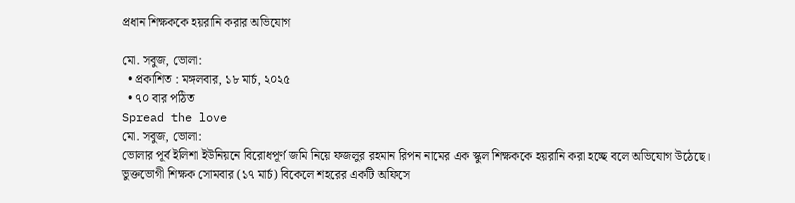প্রধান শিক্ষককে হয়রানি করার অভিযোগ

মো. সবুজ, ভোলা:
  • প্রকাশিত : মঙ্গলবার, ১৮ মার্চ, ২০২৫
  • ৭০ বার পঠিত
Spread the love
মো. সবুজ, ভোলা:
ভোলার পূর্ব ইলিশা ইউনিয়নে বিরোধপূর্ণ জমি নিয়ে ফজলুর রহমান রিপন নামের এক স্কুল শিক্ষককে হয়রানি করা হচ্ছে বলে অভিযোগ উঠেছে।
ভুক্তভোগী শিক্ষক সোমবার (১৭ মার্চ) বিকেলে শহরের একটি অফিসে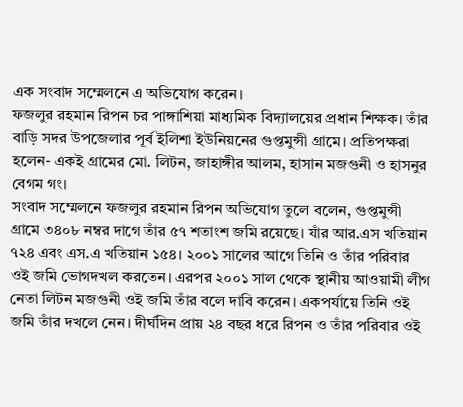এক সংবাদ সম্মেলনে এ অভিযোগ করেন।
ফজলুর রহমান রিপন চর পাঙ্গাশিয়া মাধ্যমিক বিদ্যালয়ের প্রধান শিক্ষক। তাঁর বাড়ি সদর উপজেলার পূর্ব ইলিশা ইউনিয়নের গুপ্তমুন্সী গ্রামে। প্রতিপক্ষরা হলেন- একই গ্রামের মো. লিটন, জাহাঙ্গীর আলম, হাসান মজগুনী ও হাসনুর বেগম গং।
সংবাদ সম্মেলনে ফজলুর রহমান রিপন অভিযোগ তুলে বলেন, গুপ্তমুন্সী গ্রামে ৩৪০৮ নম্বর দাগে তাঁর ৫৭ শতাংশ জমি রয়েছে। যাঁর আর.এস খতিয়ান ৭২৪ এবং এস.এ খতিয়ান ১৫৪। ২০০১ সালের আগে তিনি ও তাঁর পরিবার ওই জমি ভোগদখল করতেন। এরপর ২০০১ সাল থেকে স্থানীয় আওয়ামী লীগ নেতা লিটন মজগুনী ওই জমি তাঁর বলে দাবি করেন। একপর্যায়ে তিনি ওই জমি তাঁর দখলে নেন। দীর্ঘদিন প্রায় ২৪ বছর ধরে রিপন ও তাঁর পরিবার ওই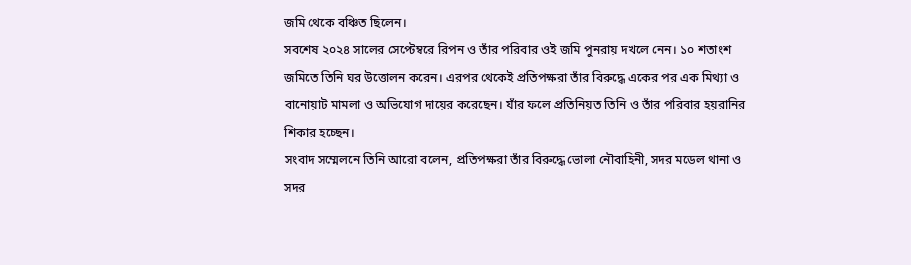জমি থেকে বঞ্চিত ছিলেন।
সবশেষ ২০২৪ সালের সেপ্টেম্বরে রিপন ও তাঁর পরিবার ওই জমি পুনরায় দখলে নেন। ১০ শতাংশ জমিতে তিনি ঘর উত্তোলন করেন। এরপর থেকেই প্রতিপক্ষরা তাঁর বিরুদ্ধে একের পর এক মিথ্যা ও বানোয়াট মামলা ও অভিযোগ দায়ের করেছেন। যাঁর ফলে প্রতিনিয়ত তিনি ও তাঁর পরিবার হয়রানির শিকার হচ্ছেন।
সংবাদ সম্মেলনে তিনি আরো বলেন, প্রতিপক্ষরা তাঁর বিরুদ্ধে ভোলা নৌবাহিনী, সদর মডেল থানা ও সদর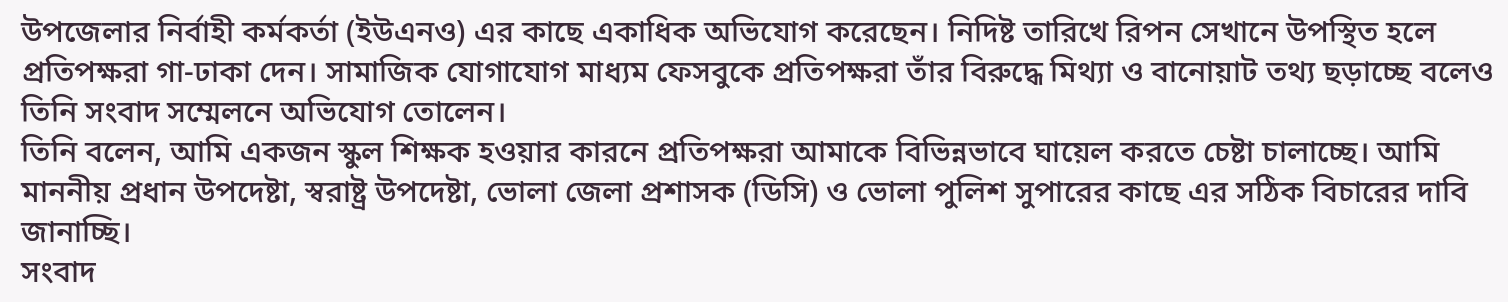উপজেলার নির্বাহী কর্মকর্তা (ইউএনও) এর কাছে একাধিক অভিযোগ করেছেন। নিদিষ্ট তারিখে রিপন সেখানে উপস্থিত হলে প্রতিপক্ষরা গা-ঢাকা দেন। সামাজিক যোগাযোগ মাধ্যম ফেসবুকে প্রতিপক্ষরা তাঁর বিরুদ্ধে মিথ্যা ও বানোয়াট তথ্য ছড়াচ্ছে বলেও তিনি সংবাদ সম্মেলনে অভিযোগ তোলেন।
তিনি বলেন, আমি একজন স্কুল শিক্ষক হওয়ার কারনে প্রতিপক্ষরা আমাকে বিভিন্নভাবে ঘায়েল করতে চেষ্টা চালাচ্ছে। আমি মাননীয় প্রধান উপদেষ্টা, স্বরাষ্ট্র উপদেষ্টা, ভোলা জেলা প্রশাসক (ডিসি) ও ভোলা পুলিশ সুপারের কাছে এর সঠিক বিচারের দাবি জানাচ্ছি।
সংবাদ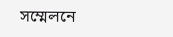সম্মেলনে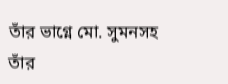তাঁর ভাগ্নে মো. সুমনসহ তাঁর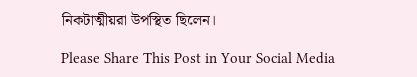নিকটাত্মীয়রা উপস্থিত ছিলেন।

Please Share This Post in Your Social Media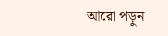আরো পড়ুন